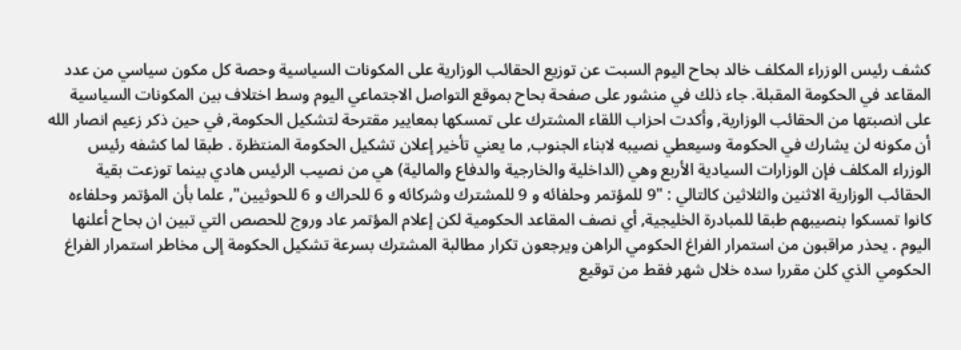كشف رئيس الوزراء المكلف خالد بحاح اليوم السبت عن توزيع الحقائب الوزارية على المكونات السياسية وحصة كل مكون سياسي من عدد المقاعد في الحكومة المقبلة. جاء ذلك في منشور على صفحة بحاح بموقع التواصل الاجتماعي اليوم وسط اختلاف بين المكونات السياسية على انصبتها من الحقائب الوزارية, وأكدت احزاب اللقاء المشترك على تمسكها بمعايير مقترحة لتشكيل الحكومة, في حين ذكر زعيم انصار الله أن مكونه لن يشارك في الحكومة وسيعطي نصيبه لابناء الجنوب, ما يعني تأخير إعلان تشكيل الحكومة المنتظرة . طبقا لما كشفه رئيس الوزراء المكلف فإن الوزارات السيادية الأربع وهي (الداخلية والخارجية والدفاع والمالية) هي من نصيب الرئيس هادي بينما توزعت بقية الحقائب الوزارية الاثنين والثلاثين كالتالي : "9 للمؤتمر وحلفائه و 9 للمشترك وشركائه و 6 للحراك و 6 للحوثيين", علما بأن المؤتمر وحلفاءه كانوا تمسكوا بنصيبهم طبقا للمبادرة الخليجية, أي نصف المقاعد الحكومية لكن إعلام المؤتمر عاد وروج للحصص التي تبين ان بحاح أعلنها اليوم . يحذر مراقبون من استمرار الفراغ الحكومي الراهن ويرجعون تكرار مطالبة المشترك بسرعة تشكيل الحكومة إلى مخاطر استمرار الفراغ الحكومي الذي كلن مقررا سده خلال شهر فقط من توقيع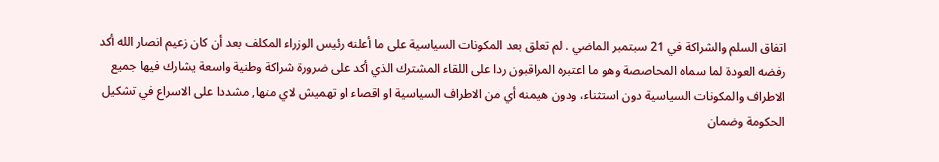اتفاق السلم والشراكة في 21 سبتمبر الماضي . لم تعلق بعد المكونات السياسية على ما أعلنه رئيس الوزراء المكلف بعد أن كان زعيم انصار الله أكد رفضه العودة لما سماه المحاصصة وهو ما اعتبره المراقبون ردا على اللقاء المشترك الذي أكد على ضرورة شراكة وطنية واسعة يشارك فيها جميع الاطراف والمكونات السياسية دون استثناء، ودون هيمنه أي من الاطراف السياسية او اقصاء او تهميش لاي منها, مشددا على الاسراع في تشكيل الحكومة وضمان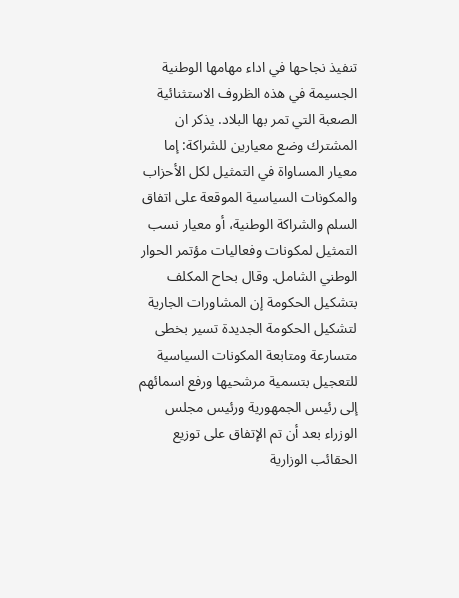تنفيذ نجاحها في اداء مهامها الوطنية الجسيمة في هذه الظروف الاستثنائية الصعبة التي تمر بها البلاد. يذكر ان المشترك وضع معيارين للشراكة: إما معيار المساواة في التمثيل لكل الأحزاب والمكونات السياسية الموقعة على اتفاق السلم والشراكة الوطنية، أو معيار نسب التمثيل لمكونات وفعاليات مؤتمر الحوار الوطني الشامل. وقال بحاح المكلف بتشكيل الحكومة إن المشاورات الجارية لتشكيل الحكومة الجديدة تسير بخطى متسارعة ومتابعة المكونات السياسية للتعجيل بتسمية مرشحيها ورفع اسمائهم إلى رئيس الجمهورية ورئيس مجلس الوزراء بعد أن تم الإتفاق على توزيع الحقائب الوزارية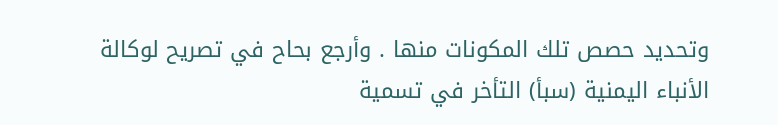وتحديد حصص تلك المكونات منها . وأرجع بحاح في تصريح لوكالة الأنباء اليمنية (سبأ) التأخر في تسمية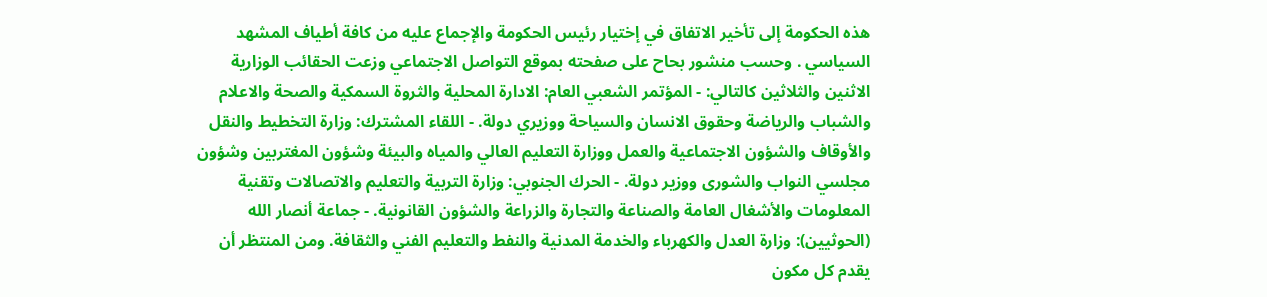هذه الحكومة إلى تأخير الاتفاق في إختيار رئيس الحكومة والإجماع عليه من كافة أطياف المشهد السياسي . وحسب منشور بحاح على صفحته بموقع التواصل الاجتماعي وزعت الحقائب الوزارية الاثنين والثلاثين كالتالي: - المؤتمر الشعبي العام: الادارة المحلية والثروة السمكية والصحة والاعلام والشباب والرياضة وحقوق الانسان والسياحة ووزيري دولة. - اللقاء المشترك: وزارة التخطيط والنقل والأوقاف والشؤون الاجتماعية والعمل ووزارة التعليم العالي والمياه والبيئة وشؤون المغتربين وشؤون مجلسي النواب والشورى ووزير دولة. - الحرك الجنوبي: وزارة التربية والتعليم والاتصالات وتقنية المعلومات والأشغال العامة والصناعة والتجارة والزراعة والشؤون القانونية. - جماعة أنصار الله (الحوثيين): وزارة العدل والكهرباء والخدمة المدنية والنفط والتعليم الفني والثقافة. ومن المنتظر أن يقدم كل مكون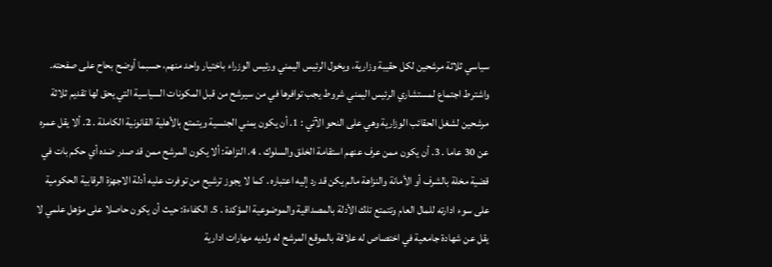سياسي ثلاثة مرشحين لكل حقيبة وزارية، ويخول الرئيس اليمني ورئيس الوزراء باختيار واحد منهم، حسبما أوضح بحاح على صفحته. واشترط اجتماع لمستشاري الرئيس اليمني شروط يجب توافرها في من سيرشح من قبل المكونات السياسية التي يحق لها تقديم ثلاثة مرشحين لشغل الحقائب الوزارية وهي على النحو الآتي : 1. أن يكون يمني الجنسية ويتمتع بالأهلية القانونية الكاملة . 2. ألا يقل عمره عن 30 عاما . 3. أن يكون ممن عرف عنهم استقامة الخلق والسلوك . 4. النزاهة: ألا يكون المرشح ممن قد صدر ضده أي حكم بات في قضية مخلة بالشرف أو الأمانة والنزاهة مالم يكن قد رد إليه اعتباره . كما لا يجوز ترشيح من توفرت عليه أدلة الاجهزة الرقابية الحكومية على سوء ادارته للمال العام وتتمتع تلك الأدلة بالمصداقية والموضوعية المؤكدة . 5. الكفاءة: حيث أن يكون حاصلا على مؤهل علمي لا يقل عن شهادة جامعية في اختصاص له علاقة بالموقع المرشح له ولديه مهارات ادارية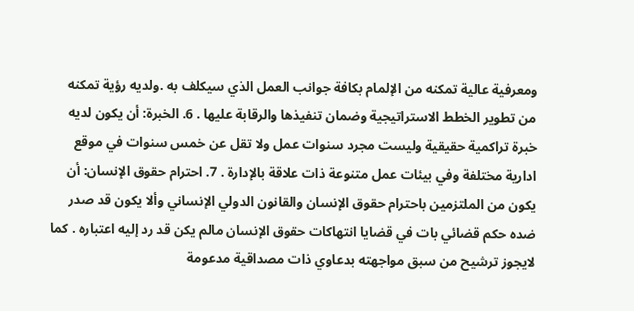ومعرفية عالية تمكنه من الإلمام بكافة جوانب العمل الذي سيكلف به .ولديه رؤية تمكنه من تطوير الخطط الاستراتيجية وضمان تنفيذها والرقابة عليها . 6. الخبرة: أن يكون لديه خبرة تراكمية حقيقية وليست مجرد سنوات عمل ولا تقل عن خمس سنوات في موقع ادارية مختلفة وفي بيئات عمل متنوعة ذات علاقة بالإدارة . 7. احترام حقوق الإنسان: أن يكون من الملتزمين باحترام حقوق الإنسان والقانون الدولي الإنساني وألا يكون قد صدر ضده حكم قضائي بات في قضايا انتهاكات حقوق الإنسان مالم يكن قد رد إليه اعتباره . كما لايجوز ترشيح من سبق مواجهته بدعاوي ذات مصداقية مدعومة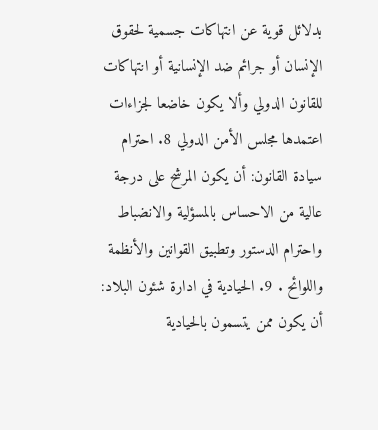بدلائل قوية عن انتهاكات جسمية لحقوق الإنسان أو جرائم ضد الإنسانية أو انتهاكات للقانون الدولي وألا يكون خاضعا لجزاءات اعتمدها مجلس الأمن الدولي 8. احترام سيادة القانون: أن يكون المرشح على درجة عالية من الاحساس بالمسؤلية والانضباط واحترام الدستور وتطبيق القوانين والأنظمة واللوائح . 9. الحيادية في ادارة شئون البلاد: أن يكون ممن يتسمون بالحيادية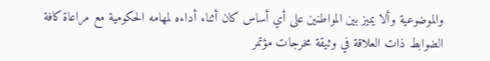والموضوعية وألا يميز بين المواطنين على أي أساس كان أثناء أداءه لمهامه الحكومية مع مراعاة كافة الضوابط ذات العلاقة في وثيقة مخرجات مؤتمر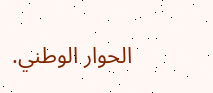الحوار الوطني.